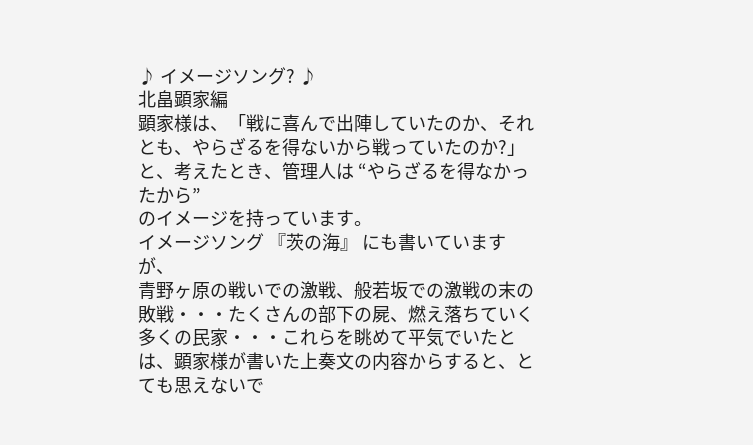♪ イメージソング? ♪
北畠顕家編
顕家様は、「戦に喜んで出陣していたのか、それとも、やらざるを得ないから戦っていたのか?」
と、考えたとき、管理人は “やらざるを得なかったから”
のイメージを持っています。
イメージソング 『茨の海』 にも書いていますが、
青野ヶ原の戦いでの激戦、般若坂での激戦の末の敗戦・・・たくさんの部下の屍、燃え落ちていく多くの民家・・・これらを眺めて平気でいたとは、顕家様が書いた上奏文の内容からすると、とても思えないで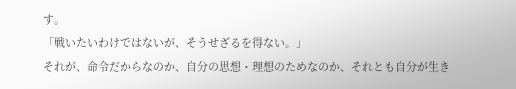す。
「戦いたいわけではないが、そうせざるを得ない。」
それが、命令だからなのか、自分の思想・理想のためなのか、それとも自分が生き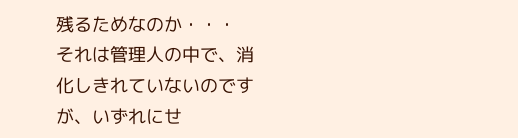残るためなのか・・・
それは管理人の中で、消化しきれていないのですが、いずれにせ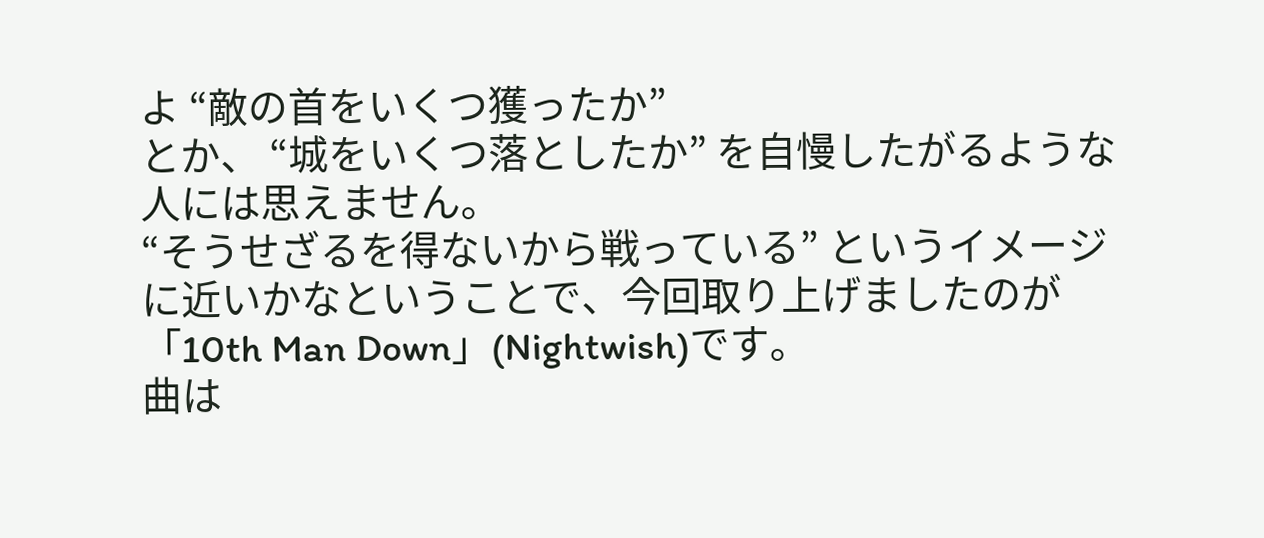よ “敵の首をいくつ獲ったか”
とか、 “城をいくつ落としたか” を自慢したがるような人には思えません。
“そうせざるを得ないから戦っている” というイメージに近いかなということで、今回取り上げましたのが
「10th Man Down」(Nightwish)です。
曲は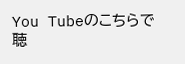You Tubeのこちらで聴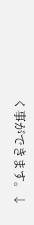く事ができます。↓